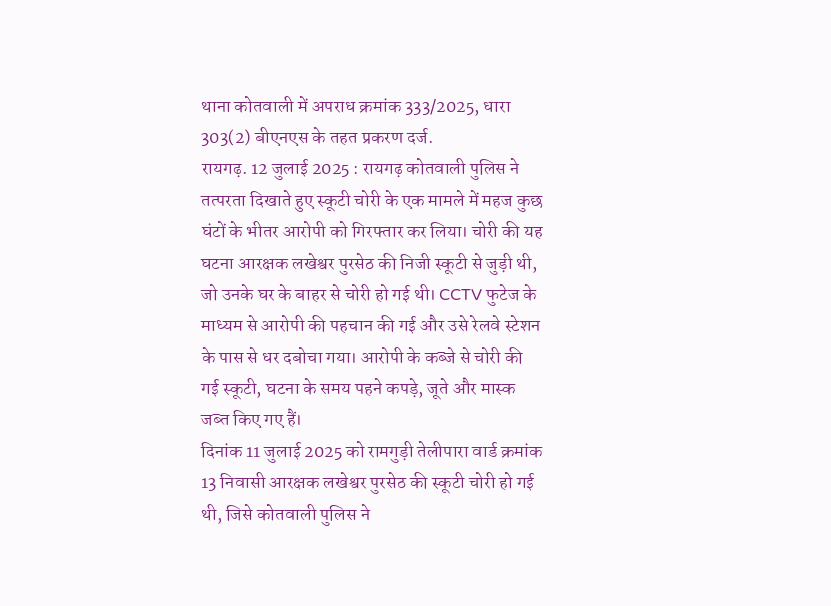थाना कोतवाली में अपराध क्रमांक 333/2025, धारा 303(2) बीएनएस के तहत प्रकरण दर्ज.
रायगढ़. 12 जुलाई 2025 : रायगढ़ कोतवाली पुलिस ने तत्परता दिखाते हुए स्कूटी चोरी के एक मामले में महज कुछ घंटों के भीतर आरोपी को गिरफ्तार कर लिया। चोरी की यह घटना आरक्षक लखेश्वर पुरसेठ की निजी स्कूटी से जुड़ी थी, जो उनके घर के बाहर से चोरी हो गई थी। CCTV फुटेज के माध्यम से आरोपी की पहचान की गई और उसे रेलवे स्टेशन के पास से धर दबोचा गया। आरोपी के कब्जे से चोरी की गई स्कूटी, घटना के समय पहने कपड़े, जूते और मास्क जब्त किए गए हैं।
दिनांक 11 जुलाई 2025 को रामगुड़ी तेलीपारा वार्ड क्रमांक 13 निवासी आरक्षक लखेश्वर पुरसेठ की स्कूटी चोरी हो गई थी, जिसे कोतवाली पुलिस ने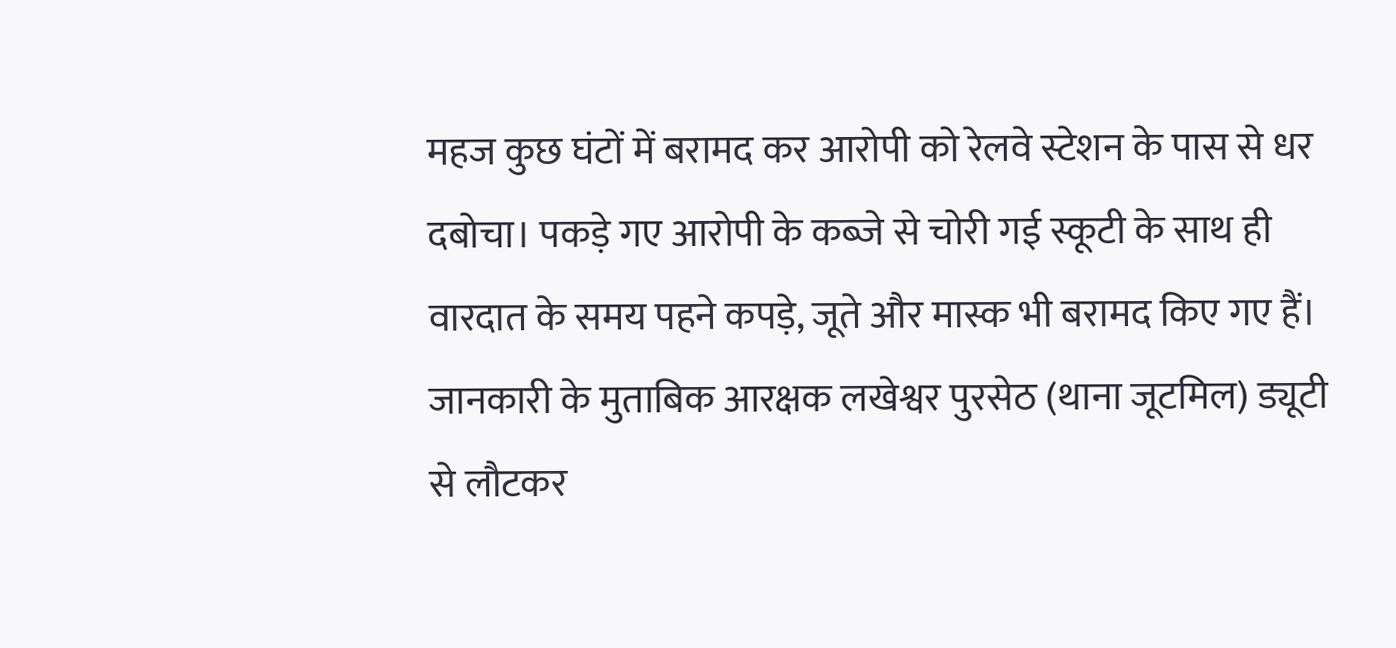महज कुछ घंटों में बरामद कर आरोपी को रेलवे स्टेशन के पास से धर दबोचा। पकड़े गए आरोपी के कब्जे से चोरी गई स्कूटी के साथ ही वारदात के समय पहने कपड़े, जूते और मास्क भी बरामद किए गए हैं।
जानकारी के मुताबिक आरक्षक लखेश्वर पुरसेठ (थाना जूटमिल) ड्यूटी से लौटकर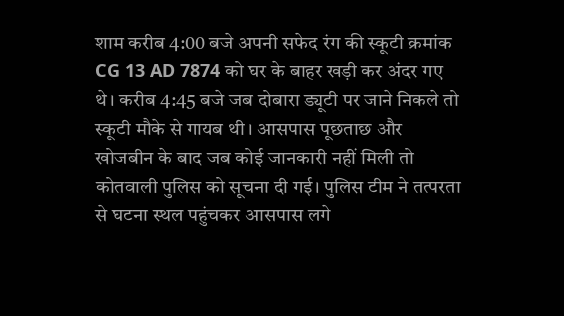शाम करीब 4:00 बजे अपनी सफेद रंग की स्कूटी क्रमांक CG 13 AD 7874 को घर के बाहर खड़ी कर अंदर गए थे। करीब 4:45 बजे जब दोबारा ड्यूटी पर जाने निकले तो स्कूटी मौके से गायब थी। आसपास पूछताछ और खोजबीन के बाद जब कोई जानकारी नहीं मिली तो कोतवाली पुलिस को सूचना दी गई। पुलिस टीम ने तत्परता से घटना स्थल पहुंचकर आसपास लगे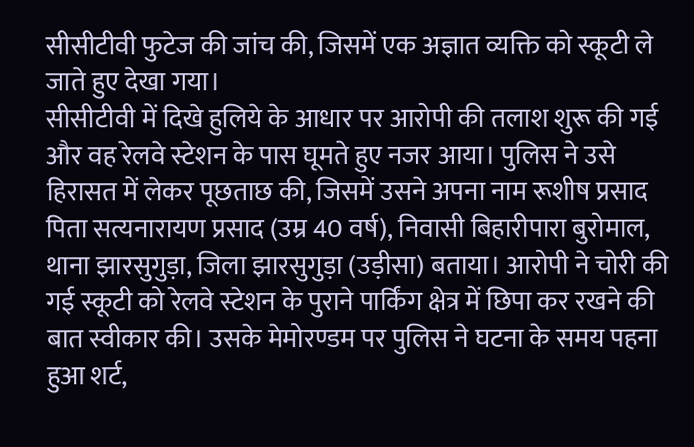सीसीटीवी फुटेज की जांच की, जिसमें एक अज्ञात व्यक्ति को स्कूटी ले जाते हुए देखा गया।
सीसीटीवी में दिखे हुलिये के आधार पर आरोपी की तलाश शुरू की गई और वह रेलवे स्टेशन के पास घूमते हुए नजर आया। पुलिस ने उसे हिरासत में लेकर पूछताछ की, जिसमें उसने अपना नाम रूशीष प्रसाद पिता सत्यनारायण प्रसाद (उम्र 40 वर्ष), निवासी बिहारीपारा बुरोमाल, थाना झारसुगुड़ा, जिला झारसुगुड़ा (उड़ीसा) बताया। आरोपी ने चोरी की गई स्कूटी को रेलवे स्टेशन के पुराने पार्किंग क्षेत्र में छिपा कर रखने की बात स्वीकार की। उसके मेमोरण्डम पर पुलिस ने घटना के समय पहना हुआ शर्ट,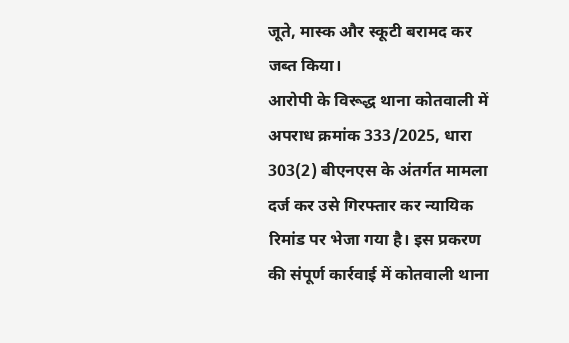जूते, मास्क और स्कूटी बरामद कर जब्त किया।
आरोपी के विरूद्ध थाना कोतवाली में अपराध क्रमांक 333/2025, धारा 303(2) बीएनएस के अंतर्गत मामला दर्ज कर उसे गिरफ्तार कर न्यायिक रिमांड पर भेजा गया है। इस प्रकरण की संपूर्ण कार्रवाई में कोतवाली थाना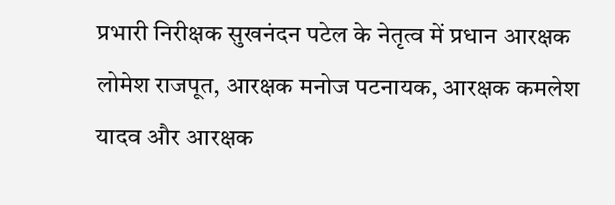प्रभारी निरीक्षक सुखनंदन पटेल के नेतृत्व में प्रधान आरक्षक लोमेश राजपूत, आरक्षक मनोज पटनायक, आरक्षक कमलेश यादव और आरक्षक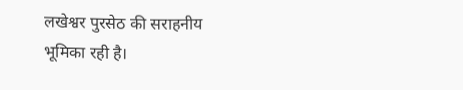लखेश्वर पुरसेठ की सराहनीय भूमिका रही है।